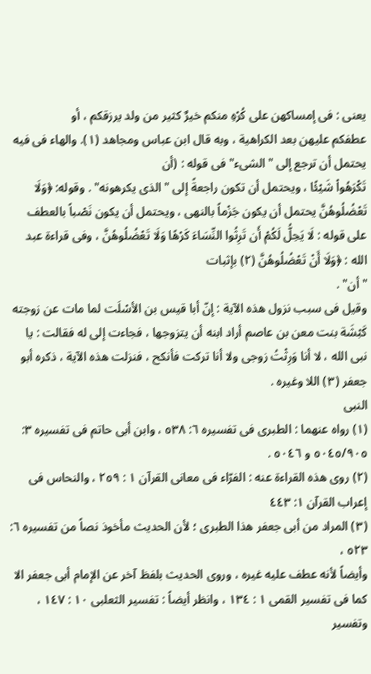یعنی : فی إمساکهن على کُرْهِ منکم خیرٌ کثیر من ولد یرزقکم ، أو
عطفکم علیهن بعد الکراهیة ، وبه قال ابن عباس ومجاهد (١). والهاء فی فیه یحتمل أن ترجع إلى "الشیء" فی قوله : (أن
تَکْرَهُواْ شَیْئًا ، ویحتمل أن تکون راجعةً إلى "الذی یکرهونه" . وقوله: ﴿وَلَا تَعْضُلُوهُنَّ یحتمل أن یکون جَزْماً بالنهی ، ویحتمل أن یکون نَصْباً بالعطف على قوله : لَا یَحِلُّ لَکُمْ أَن تَرِثُوا النِّسَاءَ کَرْهًا وَلَا تَعْضُلُوهُنَّ ، وفی قراءة عبد الله : ﴿وَلَا أَنْ تَعْضُلُوهُنَّ (٢) بإثبات
"أن" .
وقیل فی سبب نزول هذه الآیة : إنّ أبا قیس بن الأسْلَت لما مات عن زوجته کَبْشَة بنت معن بن عاصم أراد ابنه أن یتزوجها ، فجاءت إلى له فقالت : یا نبی الله ، لا أنا وَرِثْتُ زوجی ولا أنا ترکت فأنکح ، فنزلت هذه الآیة ، ذکره أبو جعفر (٣) اللا وغیره .
النبی
(١) رواه عنهما : الطبری فی تفسیره ٦: ٥٣٨ ، وابن أبی حاتم فی تفسیره ٣:
٥٠٤٥/٩٠٥ و ٥٠٤٦ .
(٢) روى هذه القراءة عنه : الفرّاء فی معانی القرآن ١ : ٢٥٩ ، والنحاس فی إعراب القرآن ١: ٤٤٣
(٣) المراد من أبی جعفر هذا الطبری ؛ لأن الحدیث مأخوذ نصاً من تفسیره ٦: ٥٢٣ ،
وأیضاً لأنه عطف علیه غیره ، وروی الحدیث بلفظ آخر عن الإمام أبی جعفر الا
کما فی تفسیر القمی ١ : ١٣٤ ، وانظر أیضاً : تفسیر الثعلبی ١٠ : ١٤٧ ، وتفسیر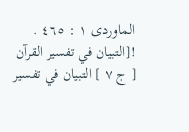الماوردی ١ : ٤٦٥ .
![التبيان في تفسير القرآن [ ج ٧ ] التبيان في تفسير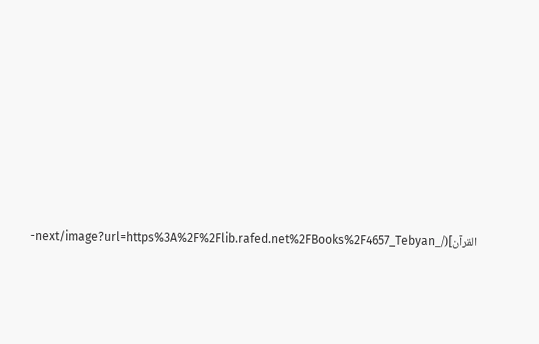القرآن](/_next/image?url=https%3A%2F%2Flib.rafed.net%2FBooks%2F4657_Tebyan-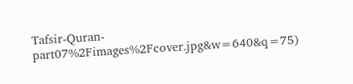Tafsir-Quran-part07%2Fimages%2Fcover.jpg&w=640&q=75)